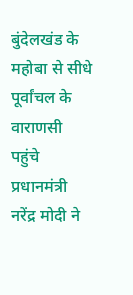बुंदेलखंड के महोबा से सीधे पूर्वांचल के वाराणसी पहुंचे प्रधानमंत्री नरेंद्र मोदी ने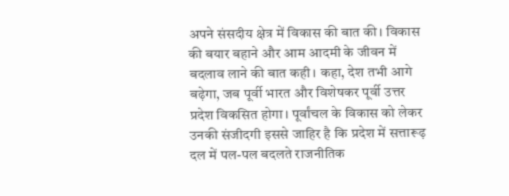अपने संसदीय क्षेत्र में विकास की बात की। विकास की बयार बहाने और आम आदमी के जीवन में बदलाव लाने की बात कही। कहा, देश तभी आगे बढ़ेगा, जब पूर्वी भारत और विशेषकर पूर्वी उत्तर प्रदेश विकसित होगा। पूर्वांचल के विकास को लेकर उनकी संजीदगी इससे जाहिर है कि प्रदेश में सत्तारूढ़ दल में पल-पल बदलते राजनीतिक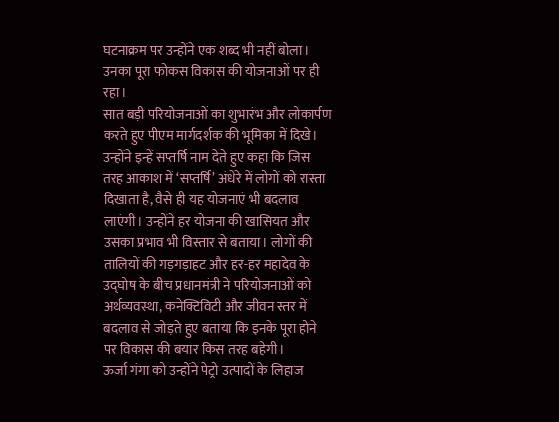घटनाक्रम पर उन्होंने एक शब्द भी नहीं बोला। उनका पूरा फोकस विकास की योजनाओं पर ही रहा।
सात बड़ी परियोजनाओं का शुभारंभ और लोकार्पण करते हुए पीएम मार्गदर्शक की भूमिका में दिखे। उन्होंने इन्हें सप्तर्षि नाम देते हुए कहा कि जिस तरह आकाश में ‘सप्तर्षि’ अंधेरे में लोगों को रास्ता दिखाता है, वैसे ही यह योजनाएं भी बदलाव लाएंगी। उन्होंने हर योजना की खासियत और उसका प्रभाव भी विस्तार से बताया। लोगों की तालियों की गड़गड़ाहट और हर-हर महादेव के उद्घोष के बीच प्रधानमंत्री ने परियोजनाओं को अर्थव्यवस्था, कनेक्टिविटी और जीवन स्तर में बदलाव से जोड़ते हुए बताया कि इनके पूरा होने पर विकास की बयार किस तरह बहेगी।
ऊर्जा गंगा को उन्होंने पेट्रो उत्पादों के लिहाज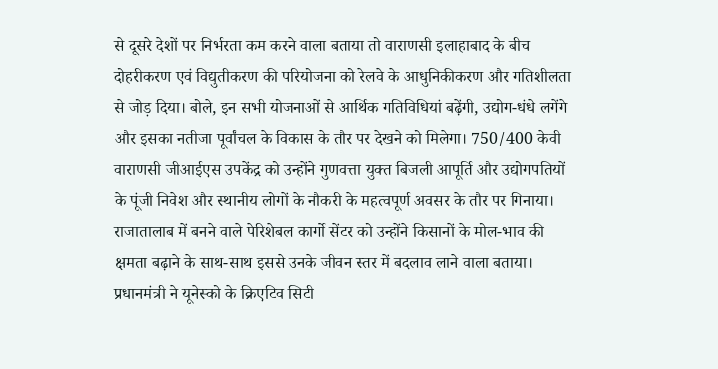से दूसरे देशों पर निर्भरता कम करने वाला बताया तो वाराणसी इलाहाबाद के बीच दोहरीकरण एवं विद्युतीकरण की परियोजना को रेलवे के आधुनिकीकरण और गतिशीलता से जोड़ दिया। बोले, इन सभी योजनाओं से आर्थिक गतिविधियां बढ़ेंगी, उद्योग-धंधे लगेंगे और इसका नतीजा पूर्वांचल के विकास के तौर पर देखने को मिलेगा। 750/400 केवी वाराणसी जीआईएस उपकेंद्र को उन्होंने गुणवत्ता युक्त बिजली आपूर्ति और उद्योगपतियों के पूंजी निवेश और स्थानीय लोगों के नौकरी के महत्वपूर्ण अवसर के तौर पर गिनाया। राजातालाब में बनने वाले पेरिशेबल कार्गो सेंटर को उन्होंने किसानों के मोल-भाव की क्षमता बढ़ाने के साथ-साथ इससे उनके जीवन स्तर में बदलाव लाने वाला बताया।
प्रधानमंत्री ने यूनेस्को के क्रिएटिव सिटी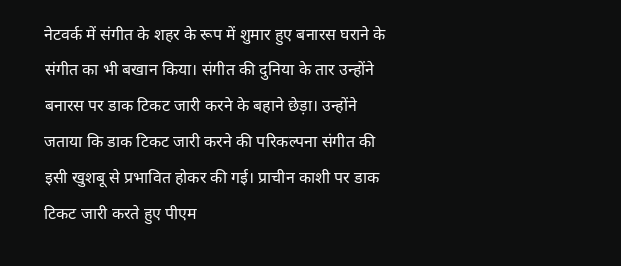नेटवर्क में संगीत के शहर के रूप में शुमार हुए बनारस घराने के संगीत का भी बखान किया। संगीत की दुनिया के तार उन्होंने बनारस पर डाक टिकट जारी करने के बहाने छेड़ा। उन्होंने जताया कि डाक टिकट जारी करने की परिकल्पना संगीत की इसी खुशबू से प्रभावित होकर की गई। प्राचीन काशी पर डाक टिकट जारी करते हुए पीएम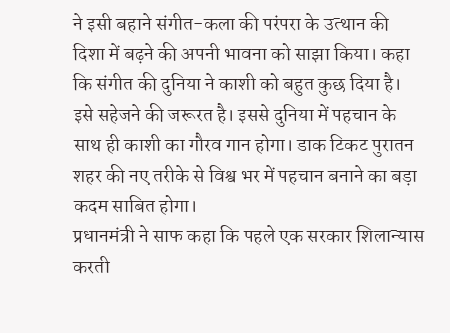ने इसी बहाने संगीत-कला की परंपरा के उत्थान की दिशा में बढ़ने की अपनी भावना को साझा किया। कहा कि संगीत की दुनिया ने काशी को बहुत कुछ दिया है। इसे सहेजने की जरूरत है। इससे दुनिया में पहचान के साथ ही काशी का गौरव गान होगा। डाक टिकट पुरातन शहर की नए तरीके से विश्व भर में पहचान बनाने का बड़ा कदम साबित होगा।
प्रधानमंत्री ने साफ कहा कि पहले एक सरकार शिलान्यास करती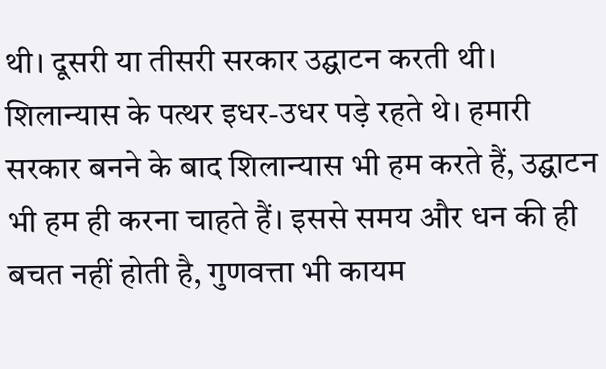थी। दूसरी या तीसरी सरकार उद्घाटन करती थी। शिलान्यास के पत्थर इधर-उधर पड़े रहते थे। हमारी सरकार बनने के बाद शिलान्यास भी हम करते हैं, उद्घाटन भी हम ही करना चाहते हैं। इससे समय और धन की ही बचत नहीं होती है, गुणवत्ता भी कायम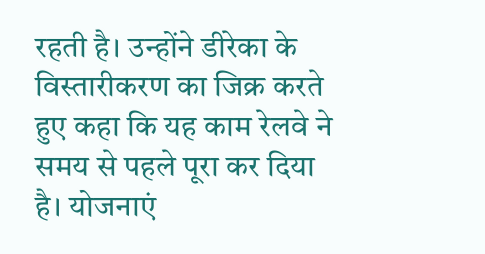रहती है। उन्होंने डीरेका के विस्तारीकरण का जिक्र करते हुए कहा कि यह काम रेलवे ने समय से पहले पूरा कर दिया है। योजनाएं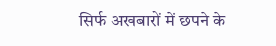सिर्फ अखबारों में छपने के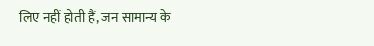लिए नहीं होती हैं, जन सामान्य के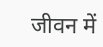जीवन में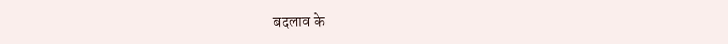बदलाव के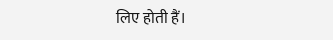लिए होती हैं।